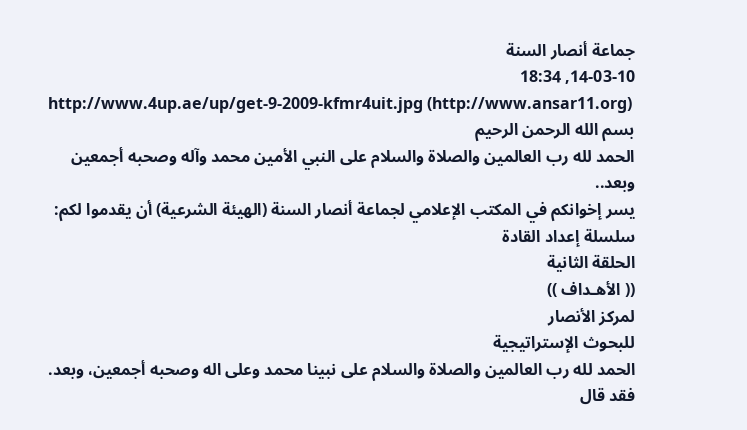جماعة أنصار السنة
14-03-10, 18:34
http://www.4up.ae/up/get-9-2009-kfmr4uit.jpg (http://www.ansar11.org)
بسم الله الرحمن الرحيم
الحمد لله رب العالمين والصلاة والسلام على النبي الأمين محمد وآله وصحبه أجمعين
وبعد..
يسر إخوانكم في المكتب الإعلامي لجماعة أنصار السنة (الهيئة الشرعية) أن يقدموا لكم:
سلسلة إعداد القادة
الحلقة الثانية
(( الأهـداف ))
لمركز الأنصار
للبحوث الإستراتيجية
الحمد لله رب العالمين والصلاة والسلام على نبينا محمد وعلى اله وصحبه أجمعين، وبعد.
فقد قال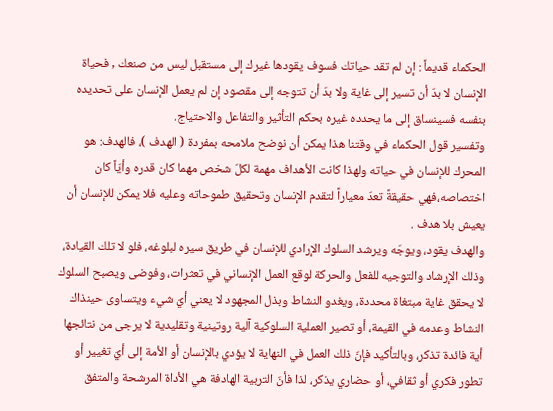الحكماء قديماً : إن لم تقد حياتك فسوف يقودها غيرك إلى مستقبل ليس من صنعك , فحياة الإنسان لا بدّ أن تسير إلى غاية ولا بدّ أن تتوجه إلى مقصود إن لم يعمل الإنسان على تحديده بنفسه فسينساق إلى ما يحدده غيره بحكم التأثير والتفاعل والاحتياج.
وتفسير قول الحكماء في وقتنا هذا يمكن أن نوضح ملامحه بمفردة ( الهدف )، فالهدف: هو المحرك للإنسان في حياته ولهذا كانت الأهداف مهمة لكلّ شخص مهما كان قدره وأيّاً كان اختصاصه،فهي حقيقةً تعدّ معياراً لتقدم الإنسان وتحقيق طموحاته وعليه فلا يمكن للإنسان أن يعيش بلا هدف .
والهدف يقود، ويوجّه ويرشد السلوك الإرادي للإنسان في طريق سيره لبلوغه، فلو لا تلك القيادة، وذلك الإرشاد والتوجيه للفعل والحركة لوقع العمل الإنساني في تعثرات، وفوضى ويصبح السلوك لا يحقق غاية مبتغاة محددة، ويغدو النشاط وبذل المجهود لا يعني أيّ شيء ويتساوى حينذاك النشاط وعدمه في القيمة، أو تصير العملية السلوكية آلية روتينية وتقليدية لا يرجى من نتائجها أية فائدة تذكر، وبالتأكيد فإنّ ذلك العمل في النهاية لا يؤدي بالإنسان أو الأمة إلى أيّ تغيير أو تطور فكري أو ثقافي، أو حضاري يذكر، لذا فأنّ التربية الهادفة هي الأداة المرشحة والمتفق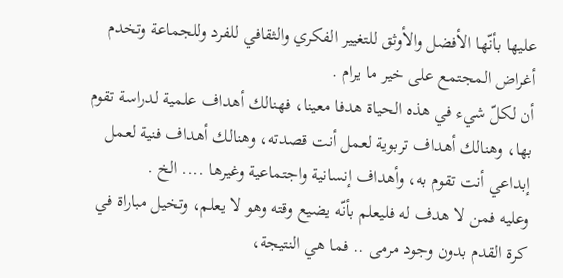عليها بأنّها الأفضل والأوثق للتغيير الفكري والثقافي للفرد وللجماعة وتخدم أغراض المجتمع على خير ما يرام .
أن لكلّ شيء في هذه الحياة هدفا معينا، فهنالك أهداف علمية لدراسة تقوم بها، وهنالك أهداف تربوية لعمل أنت قصدته، وهنالك أهداف فنية لعمل إبداعي أنت تقوم به، وأهداف إنسانية واجتماعية وغيرها .... الخ .
وعليه فمن لا هدف له فليعلم بأنّه يضيع وقته وهو لا يعلم، وتخيل مباراة في كرة القدم بدون وجود مرمى .. فما هي النتيجة،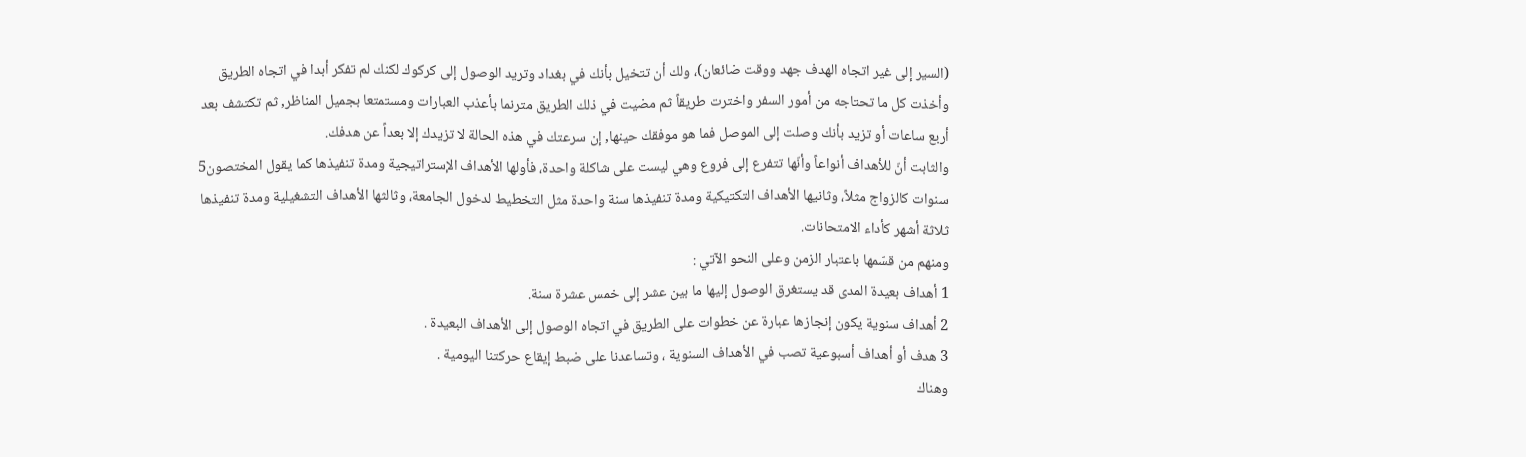(السير إلى غير اتجاه الهدف جهد ووقت ضائعان)، ولك أن تتخيل بأنك في بغداد وتريد الوصول إلى كركوك لكنك لم تفكر أبدا في اتجاه الطريق وأخذت كل ما تحتاجه من أمور السفر واخترت طريقاً ثم مضيت في ذلك الطريق مترنما بأعذب العبارات ومستمتعا بجميل المناظر, ثم تكتشف بعد أربع ساعات أو تزيد بأنك وصلت إلى الموصل فما هو موفقك حينها, إن سرعتك في هذه الحالة لا تزيدك إلا بعداً عن هدفك.
والثابت أنّ للأهداف أنواعاً وأنّها تتفرع إلى فروع وهي ليست على شاكلة واحدة، فأولها الأهداف الإستراتيجية ومدة تنفيذها كما يقول المختصون5 سنوات كالزواج مثلاً، وثانيها الأهداف التكتيكية ومدة تنفيذها سنة واحدة مثل التخطيط لدخول الجامعة، وثالثها الأهداف التشغيلية ومدة تنفيذها ثلاثة أشهر كأداء الامتحانات.
ومنهم من قسّمها باعتبار الزمن وعلى النحو الآتي :
1 أهداف بعيدة المدى قد يستغرق الوصول إليها ما بين عشر إلى خمس عشرة سنة.
2 أهداف سنوية يكون إنجازها عبارة عن خطوات على الطريق في اتجاه الوصول إلى الأهداف البعيدة .
3 هدف أو أهداف أسبوعية تصب في الأهداف السنوية ، وتساعدنا على ضبط إيقاع حركتنا اليومية .
وهناك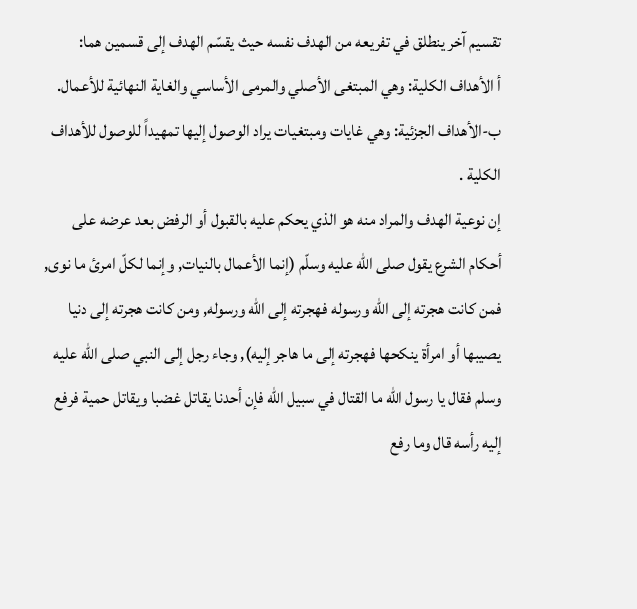تقسيم آخر ينطلق في تفريعه من الهدف نفسه حيث يقسّم الهدف إلى قسمين هما:
أ الأهداف الكلية: وهي المبتغى الأصلي والمرمى الأساسي والغاية النهائية للأعمال.
ب-الأهداف الجزئية: وهي غايات ومبتغيات يراد الوصول إليها تمهيداً للوصول للأهداف الكلية .
إن نوعية الهدف والمراد منه هو الذي يحكم عليه بالقبول أو الرفض بعد عرضه على أحكام الشرع يقول صلى الله عليه وسلّم (إنما الأعمال بالنيات, وإنما لكلّ امرئ ما نوى, فمن كانت هجرته إلى الله ورسوله فهجرته إلى الله ورسوله, ومن كانت هجرته إلى دنيا يصيبها أو امرأة ينكحها فهجرته إلى ما هاجر إليه), وجاء رجل إلى النبي صلى الله عليه وسلم فقال يا رسول الله ما القتال في سبيل الله فإن أحدنا يقاتل غضبا ويقاتل حمية فرفع إليه رأسه قال وما رفع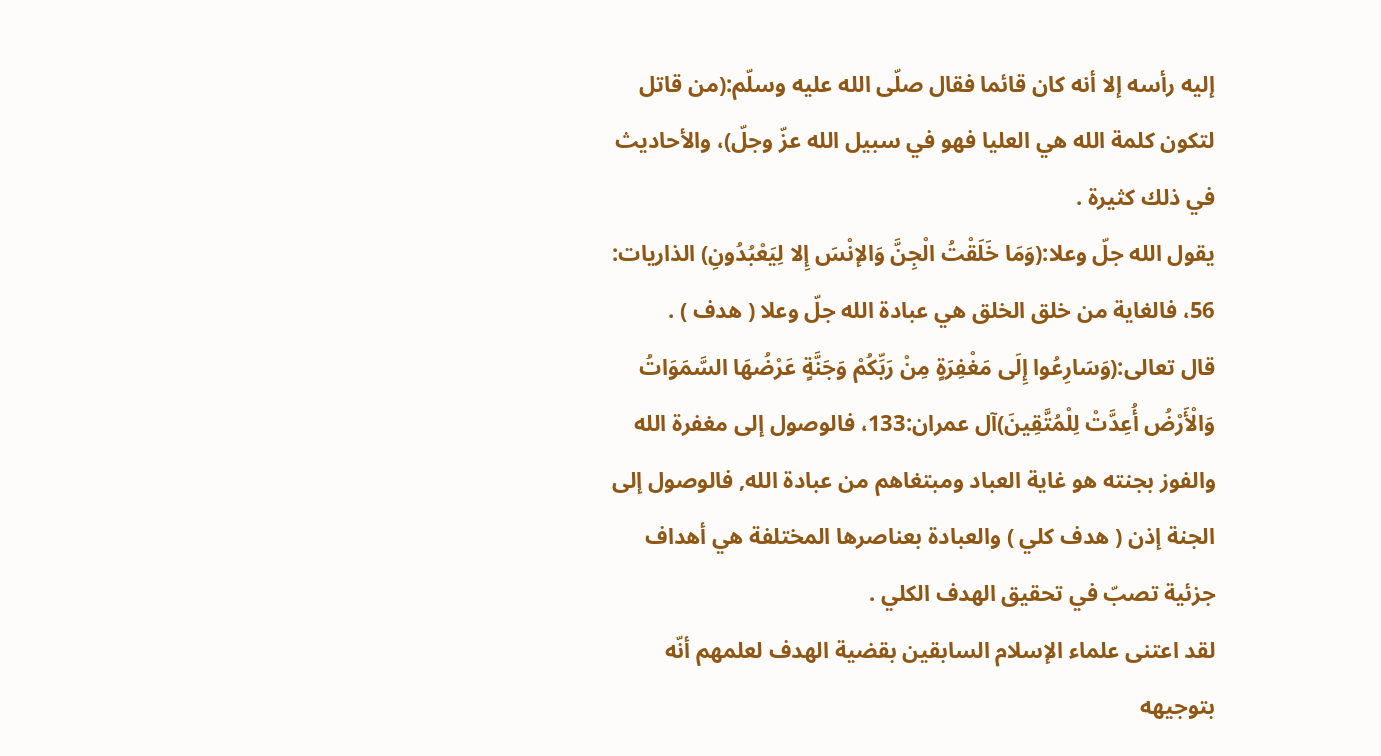إليه رأسه إلا أنه كان قائما فقال صلّى الله عليه وسلّم:(من قاتل لتكون كلمة الله هي العليا فهو في سبيل الله عزّ وجلّ)، والأحاديث في ذلك كثيرة .
يقول الله جلّ وعلا:(وَمَا خَلَقْتُ الْجِنَّ وَالإنْسَ إِلا لِيَعْبُدُونِ) الذاريات: 56، فالغاية من خلق الخلق هي عبادة الله جلّ وعلا ( هدف ) .
قال تعالى:(وَسَارِعُوا إِلَى مَغْفِرَةٍ مِنْ رَبِّكُمْ وَجَنَّةٍ عَرْضُهَا السَّمَوَاتُ وَالْأَرْضُ أُعِدَّتْ لِلْمُتَّقِينَ)آل عمران:133، فالوصول إلى مغفرة الله والفوز بجنته هو غاية العباد ومبتغاهم من عبادة الله, فالوصول إلى الجنة إذن ( هدف كلي ) والعبادة بعناصرها المختلفة هي أهداف جزئية تصبّ في تحقيق الهدف الكلي .
لقد اعتنى علماء الإسلام السابقين بقضية الهدف لعلمهم أنّه بتوجيهه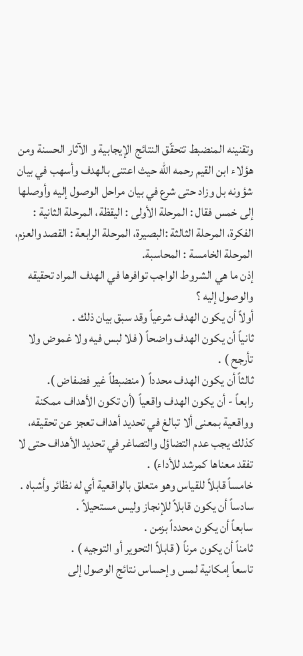وتقنينه المنضبط تتحقّق النتائج الإيجابية و الآثار الحسنة ومن هؤلاء ابن القيم رحمه الله حيث اعتنى بالهدف وأسهب في بيان شؤونه بل وزاد حتى شرع في بيان مراحل الوصول إليه وأوصلها إلى خمس فقال : المرحلة الأولى : اليقظة، المرحلة الثانية : الفكرة، المرحلة الثالثة :البصيرة، المرحلة الرابعة : القصد والعزم، المرحلة الخامسة : المحاسبة.
إذن ما هي الشروط الواجب توافرها في الهدف المراد تحقيقه والوصول إليه ؟
أولاً أن يكون الهدف شرعياً وقد سبق بيان ذلك .
ثانياً أن يكون الهدف واضحاً ( فلا لبس فيه ولا غموض ولا تأرجح ) .
ثالثاً أن يكون الهدف محدداً ( منضبطاً غير فضفاض ).
رابعاً - أن يكون الهدف واقعياً (أن تكون الأهداف ممكنة وواقعية بمعنى ألا تبالغ في تحديد أهداف تعجز عن تحقيقه، كذلك يجب عدم التضاؤل والتصاغر في تحديد الأهداف حتى لا تفقد معناها كمرشد للأداء) .
خامساً قابلاً للقياس وهو متعلق بالواقعية أي له نظائر وأشباه .
سادساً أن يكون قابلاً للإنجاز وليس مستحيلاً .
سابعاً أن يكون محدداً بزمن .
ثامناً أن يكون مرناً ( قابلاً التحوير أو التوجيه ) .
تاسعاً إمكانية لمس وإحساس نتائج الوصول إلى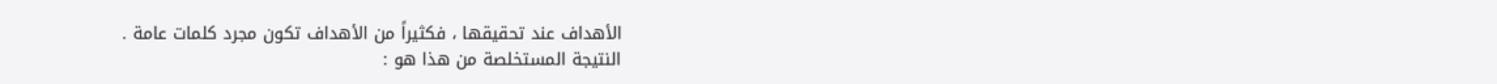الأهداف عند تحقيقها ، فكثيراً من الأهداف تكون مجرد كلمات عامة .
النتيجة المستخلصة من هذا هو :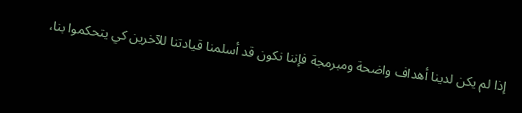إذا لم يكن لدينا أهداف واضحة ومبرمجة فإننا نكون قد أسلمنا قيادتنا للآخرين كي يتحكموا بنا،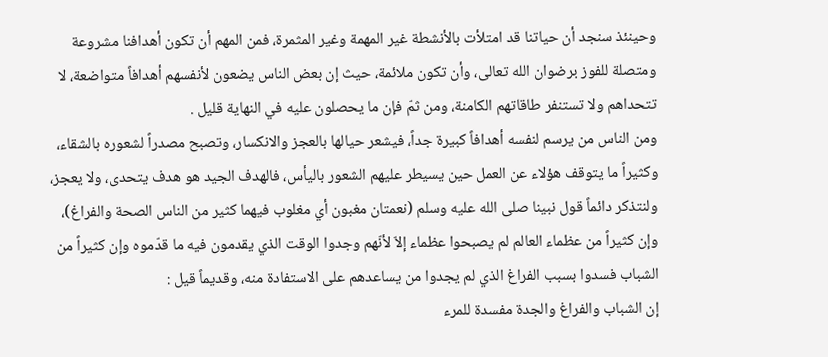وحينئذ سنجد أن حياتنا قد امتلأت بالأنشطة غير المهمة وغير المثمرة، فمن المهم أن تكون أهدافنا مشروعة ومتصلة للفوز برضوان الله تعالى، وأن تكون ملائمة، حيث إن بعض الناس يضعون لأنفسهم أهدافاً متواضعة، لا تتحداهم ولا تستنفر طاقاتهم الكامنة، ومن ثمّ فإن ما يحصلون عليه في النهاية قليل .
ومن الناس من يرسم لنفسه أهدافاً كبيرة جداً، فيشعر حيالها بالعجز والانكسار، وتصبح مصدراً لشعوره بالشقاء، وكثيراً ما يتوقف هؤلاء عن العمل حين يسيطر عليهم الشعور باليأس، فالهدف الجيد هو هدف يتحدى، ولا يعجز، ولنتذكر دائماً قول نبينا صلى الله عليه وسلم (نعمتان مغبون أي مغلوب فيهما كثير من الناس الصحة والفراغ)، وإن كثيراً من عظماء العالم لم يصبحوا عظماء إلاّ لأنّهم وجدوا الوقت الذي يقدمون فيه ما قدّموه وإن كثيراً من الشباب فسدوا بسبب الفراغ الذي لم يجدوا من يساعدهم على الاستفادة منه، وقديماً قيل :
إن الشباب والفراغ والجدة مفسدة للمرء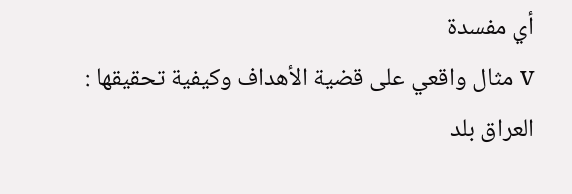أي مفسدة
v مثال واقعي على قضية الأهداف وكيفية تحقيقها :
العراق بلد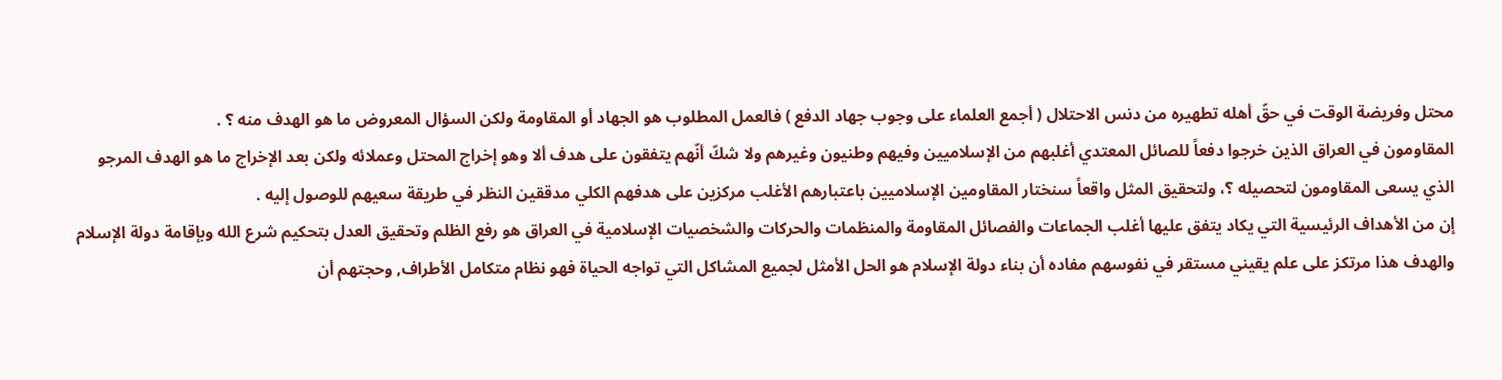محتل وفريضة الوقت في حقّ أهله تطهيره من دنس الاحتلال ( أجمع العلماء على وجوب جهاد الدفع ) فالعمل المطلوب هو الجهاد أو المقاومة ولكن السؤال المعروض ما هو الهدف منه ؟ .
المقاومون في العراق الذين خرجوا دفعاً للصائل المعتدي أغلبهم من الإسلاميين وفيهم وطنيون وغيرهم ولا شكّ أنّهم يتفقون على هدف ألا وهو إخراج المحتل وعملائه ولكن بعد الإخراج ما هو الهدف المرجو الذي يسعى المقاومون لتحصيله ؟، ولتحقيق المثل واقعاً سنختار المقاومين الإسلاميين باعتبارهم الأغلب مركزين على هدفهم الكلي مدققين النظر في طريقة سعيهم للوصول إليه .
إن من الأهداف الرئيسية التي يكاد يتفق عليها أغلب الجماعات والفصائل المقاومة والمنظمات والحركات والشخصيات الإسلامية في العراق هو رفع الظلم وتحقيق العدل بتحكيم شرع الله وبإقامة دولة الإسلام والهدف هذا مرتكز على علم يقيني مستقر في نفوسهم مفاده أن بناء دولة الإسلام هو الحل الأمثل لجميع المشاكل التي تواجه الحياة فهو نظام متكامل الأطراف, وحجتهم أن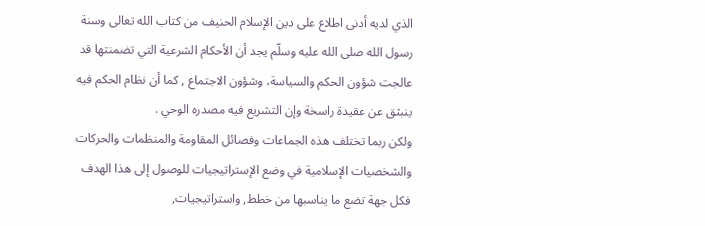الذي لديه أدنى اطلاع على دين الإسلام الحنيف من كتاب الله تعالى وسنة رسول الله صلى الله عليه وسلّم يجد أن الأحكام الشرعية التي تضمنتها قد عالجت شؤون الحكم والسياسة، وشؤون الاجتماع , كما أن نظام الحكم فيه ينبثق عن عقيدة راسخة وإن التشريع فيه مصدره الوحي .
ولكن ربما تختلف هذه الجماعات وفصائل المقاومة والمنظمات والحركات والشخصيات الإسلامية في وضع الإستراتيجيات للوصول إلى هذا الهدف فكل جهة تضع ما يناسبها من خطط, واستراتيجيات,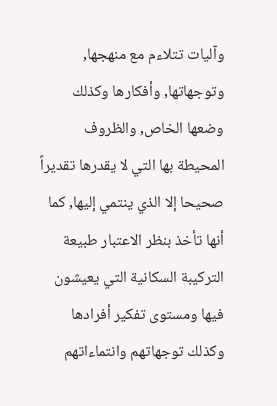وآليات تتلاءم مع منهجها, وتوجهاتها, وأفكارها وكذلك وضعها الخاص, والظروف المحيطة بها التي لا يقدرها تقديراً صحيحا إلا الذي ينتمي إليها, كما أنها تأخذ بنظر الاعتبار طبيعة التركيبة السكانية التي يعيشون فيها ومستوى تفكير أفرادها وكذلك توجهاتهم وانتماءاتهم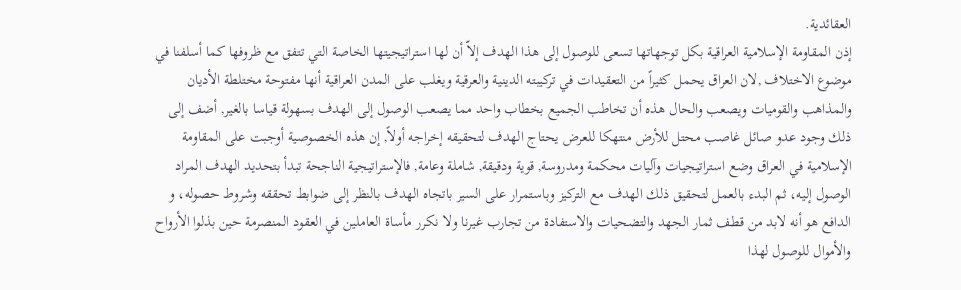العقائدية.
إذن المقاومة الإسلامية العراقية بكل توجهاتها تسعى للوصول إلى هذا الهدف إلاّ أن لها استراتيجيتها الخاصة التي تتفق مع ظروفها كما أسلفنا في موضوع الاختلاف ,لان العراق يحمل كثيراً من التعقيدات في تركيبته الدينية والعرقية ويغلب على المدن العراقية أنها مفتوحة مختلطة الأديان والمذاهب والقوميات ويصعب والحال هذه أن تخاطب الجميع بخطاب واحد مما يصعب الوصول إلى الهدف بسهولة قياسا بالغير, أضف إلى ذلك وجود عدو صائل غاصب محتل للأرض منتهكا للعرض يحتاج الهدف لتحقيقه إخراجه أولاً, إن هذه الخصوصية أوجبت على المقاومة الإسلامية في العراق وضع استراتيجيات وآليات محكمة ومدروسة, قوية ودقيقة, شاملة وعامة, فالإستراتيجية الناجحة تبدأ بتحديد الهدف المراد الوصول إليه، ثم البدء بالعمل لتحقيق ذلك الهدف مع التركيز وباستمرار على السير باتجاه الهدف بالنظر إلى ضوابط تحققه وشروط حصوله، و الدافع هو أنه لابد من قطف ثمار الجهد والتضحيات والاستفادة من تجارب غيرنا ولا نكرر مأساة العاملين في العقود المنصرمة حين بذلوا الأرواح والأموال للوصول لهذا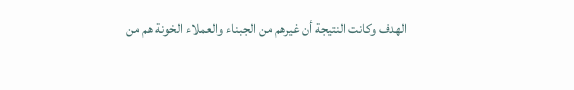الهدف وكانت النتيجة أن غيرهم من الجبناء والعملاء الخونة هم من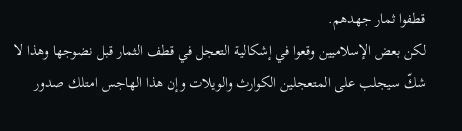قطفوا ثمار جهدهم.
لكن بعض الإسلاميين وقعوا في إشكالية التعجل في قطف الثمار قبل نضوجها وهذا لا شكّ سيجلب على المتعجلين الكوارث والويلات وإن هذا الهاجس امتلك صدور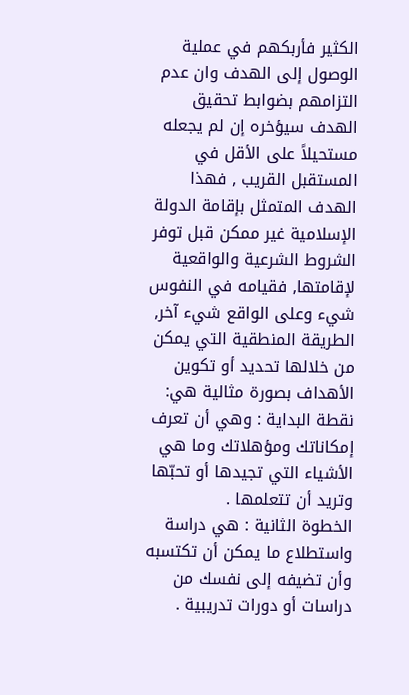الكثير فأربكهم في عملية الوصول إلى الهدف وان عدم التزامهم بضوابط تحقيق الهدف سيؤخره إن لم يجعله مستحيلاً على الأقل في المستقبل القريب , فهذا الهدف المتمثل بإقامة الدولة الإسلامية غير ممكن قبل توفر الشروط الشرعية والواقعية لإقامتها, فقيامه في النفوس شيء وعلى الواقع شيء آخر, الطريقة المنطقية التي يمكن من خلالها تحديد أو تكوين الأهداف بصورة مثالية هي:
نقطة البداية : وهي أن تعرف إمكاناتك ومؤهلاتك وما هي الأشياء التي تجيدها أو تحبّها وتريد أن تتعلمها .
الخطوة الثانية : هي دراسة واستطلاع ما يمكن أن تكتسبه وأن تضيفه إلى نفسك من دراسات أو دورات تدريبية .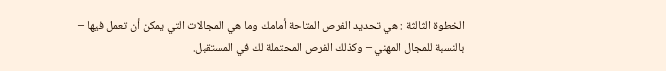الخطوة الثالثة : هي تحديد الفرص المتاحة أمامك وما هي المجالات التي يمكن أن تعمل فيها – بالنسبة للمجال المهني – وكذلك الفرص المحتملة لك في المستقبل.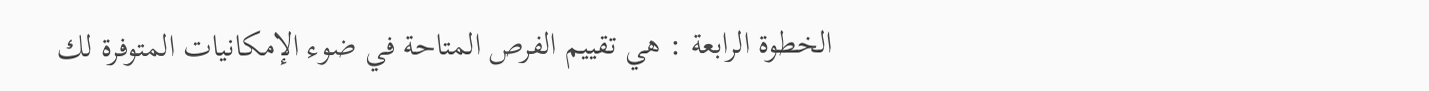الخطوة الرابعة : هي تقييم الفرص المتاحة في ضوء الإمكانيات المتوفرة لك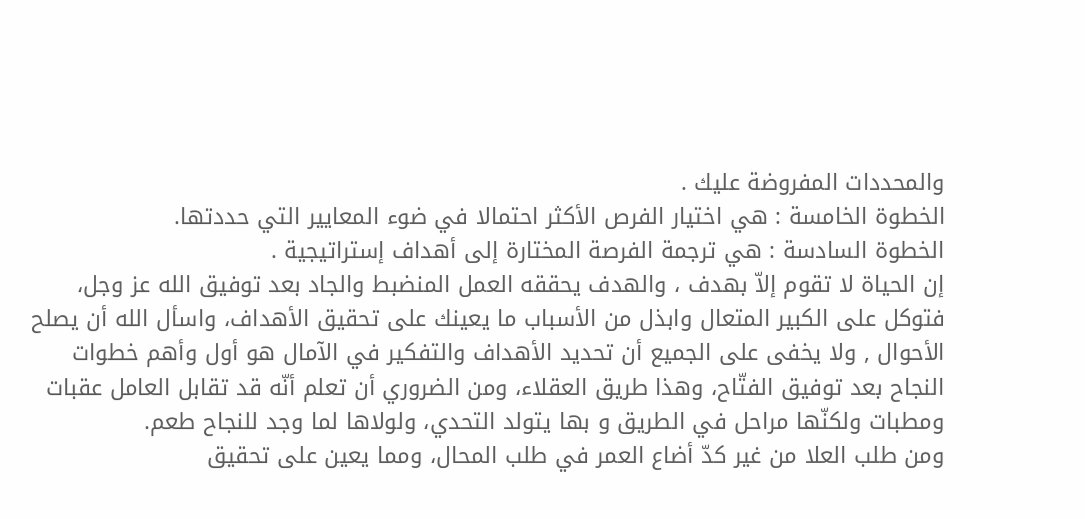والمحددات المفروضة عليك .
الخطوة الخامسة : هي اختيار الفرص الأكثر احتمالا في ضوء المعايير التي حددتها.
الخطوة السادسة : هي ترجمة الفرصة المختارة إلى أهداف إستراتيجية .
إن الحياة لا تقوم إلاّ بهدف ، والهدف يحققه العمل المنضبط والجاد بعد توفيق الله عز وجل، فتوكل على الكبير المتعال وابذل من الأسباب ما يعينك على تحقيق الأهداف، واسأل الله أن يصلح الأحوال , ولا يخفى على الجميع أن تحديد الأهداف والتفكير في الآمال هو أول وأهم خطوات النجاح بعد توفيق الفتّاح، وهذا طريق العقلاء، ومن الضروري أن تعلم أنّه قد تقابل العامل عقبات ومطبات ولكنّها مراحل في الطريق و بها يتولد التحدي، ولولاها لما وجد للنجاح طعم.
ومن طلب العلا من غير كدّ أضاع العمر في طلب المحال، ومما يعين على تحقيق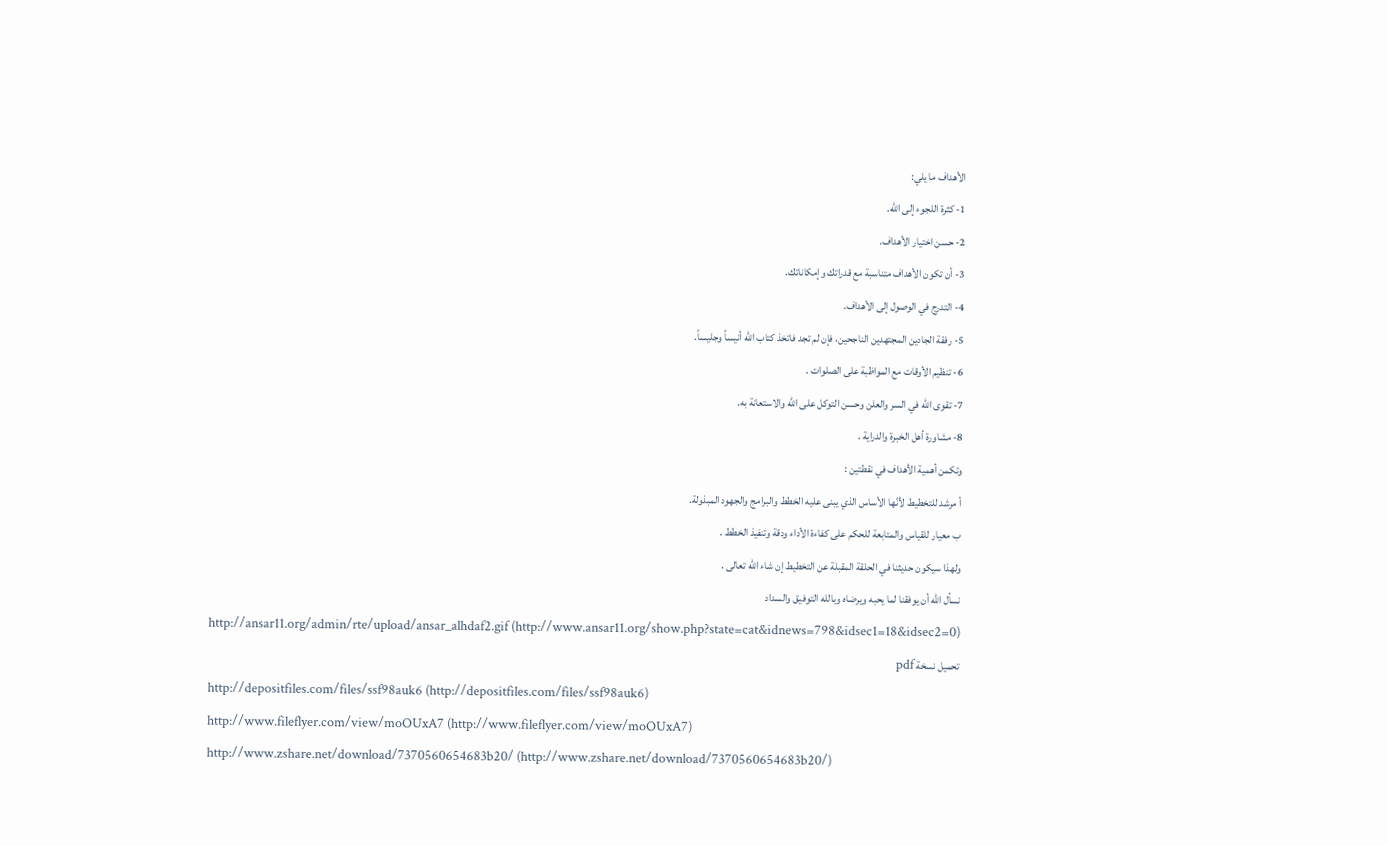الأهداف ما يلي:
1- كثرة اللجوء إلى الله.
2- حسن اختيار الأهداف.
3- أن تكون الأهداف متناسبة مع قدراتك وإمكاناتك.
4- التدرج في الوصول إلى الأهداف.
5- رفقة الجادين المجتهدين الناجحين، فإن لم تجد فاتخذ كتاب الله أنيساً وجليساً.
6- تنظيم الأوقات مع المواظبة على الصلوات .
7- تقوى الله في السر والعلن وحسن التوكل على الله والاستعانة به.
8- مشاورة أهل الخبرة والدراية .
وتكمن أهمية الأهداف في نقطتين :
أ مرشد للتخطيط لأنّها الأساس الذي يبنى عليه الخطط والبرامج والجهود المبذولة.
ب معيار للقياس والمتابعة للحكم على كفاءة الأداء ودقة وتنفيذ الخطط .
ولهذا سيكون حديثنا في الحلقة المقبلة عن التخطيط إن شاء الله تعالى .
نسأل الله أن يوفقنا لما يحبه ويرضاه وبالله التوفيق والسداد
http://ansar11.org/admin/rte/upload/ansar_alhdaf2.gif (http://www.ansar11.org/show.php?state=cat&idnews=798&idsec1=18&idsec2=0)
تحميل نسخة pdf
http://depositfiles.com/files/ssf98auk6 (http://depositfiles.com/files/ssf98auk6)
http://www.fileflyer.com/view/moOUxA7 (http://www.fileflyer.com/view/moOUxA7)
http://www.zshare.net/download/7370560654683b20/ (http://www.zshare.net/download/7370560654683b20/)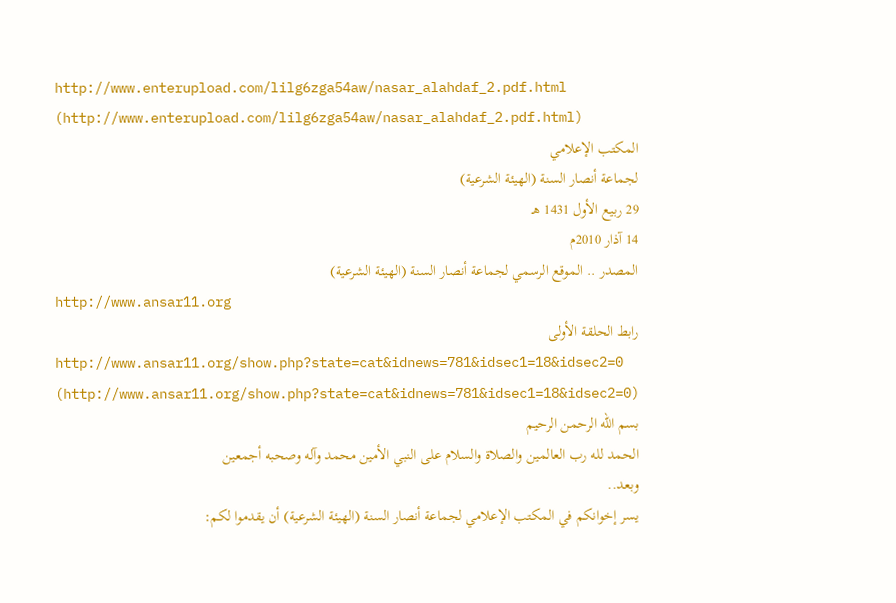http://www.enterupload.com/lilg6zga54aw/nasar_alahdaf_2.pdf.html (http://www.enterupload.com/lilg6zga54aw/nasar_alahdaf_2.pdf.html)
المكتب الإعلامي
لجماعة أنصار السنة (الهيئة الشرعية)
29 ربيع الأول 1431 هـ
14 آذار 2010م
المصدر .. الموقع الرسمي لجماعة أنصار السنة (الهيئة الشرعية)
http://www.ansar11.org
رابط الحلقة الأولى
http://www.ansar11.org/show.php?state=cat&idnews=781&idsec1=18&idsec2=0 (http://www.ansar11.org/show.php?state=cat&idnews=781&idsec1=18&idsec2=0)
بسم الله الرحمن الرحيم
الحمد لله رب العالمين والصلاة والسلام على النبي الأمين محمد وآله وصحبه أجمعين
وبعد..
يسر إخوانكم في المكتب الإعلامي لجماعة أنصار السنة (الهيئة الشرعية) أن يقدموا لكم: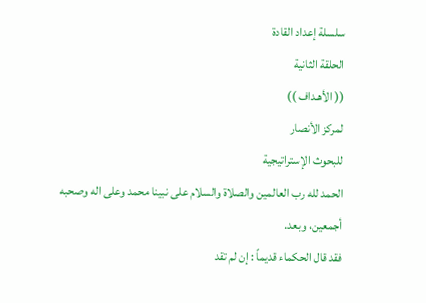سلسلة إعداد القادة
الحلقة الثانية
(( الأهـداف ))
لمركز الأنصار
للبحوث الإستراتيجية
الحمد لله رب العالمين والصلاة والسلام على نبينا محمد وعلى اله وصحبه أجمعين، وبعد.
فقد قال الحكماء قديماً : إن لم تقد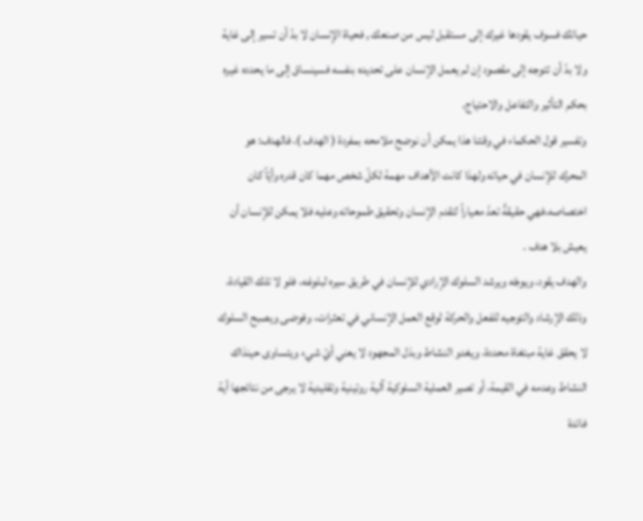حياتك فسوف يقودها غيرك إلى مستقبل ليس من صنعك , فحياة الإنسان لا بدّ أن تسير إلى غاية ولا بدّ أن تتوجه إلى مقصود إن لم يعمل الإنسان على تحديده بنفسه فسينساق إلى ما يحدده غيره بحكم التأثير والتفاعل والاحتياج.
وتفسير قول الحكماء في وقتنا هذا يمكن أن نوضح ملامحه بمفردة ( الهدف )، فالهدف: هو المحرك للإنسان في حياته ولهذا كانت الأهداف مهمة لكلّ شخص مهما كان قدره وأيّاً كان اختصاصه،فهي حقيقةً تعدّ معياراً لتقدم الإنسان وتحقيق طموحاته وعليه فلا يمكن للإنسان أن يعيش بلا هدف .
والهدف يقود، ويوجّه ويرشد السلوك الإرادي للإنسان في طريق سيره لبلوغه، فلو لا تلك القيادة، وذلك الإرشاد والتوجيه للفعل والحركة لوقع العمل الإنساني في تعثرات، وفوضى ويصبح السلوك لا يحقق غاية مبتغاة محددة، ويغدو النشاط وبذل المجهود لا يعني أيّ شيء ويتساوى حينذاك النشاط وعدمه في القيمة، أو تصير العملية السلوكية آلية روتينية وتقليدية لا يرجى من نتائجها أية فائدة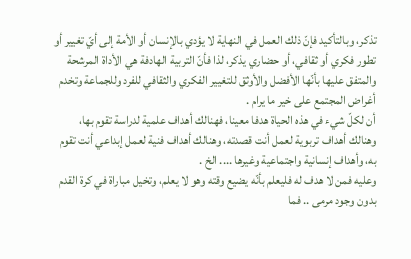تذكر، وبالتأكيد فإنّ ذلك العمل في النهاية لا يؤدي بالإنسان أو الأمة إلى أيّ تغيير أو تطور فكري أو ثقافي، أو حضاري يذكر، لذا فأنّ التربية الهادفة هي الأداة المرشحة والمتفق عليها بأنّها الأفضل والأوثق للتغيير الفكري والثقافي للفرد وللجماعة وتخدم أغراض المجتمع على خير ما يرام .
أن لكلّ شيء في هذه الحياة هدفا معينا، فهنالك أهداف علمية لدراسة تقوم بها، وهنالك أهداف تربوية لعمل أنت قصدته، وهنالك أهداف فنية لعمل إبداعي أنت تقوم به، وأهداف إنسانية واجتماعية وغيرها .... الخ .
وعليه فمن لا هدف له فليعلم بأنّه يضيع وقته وهو لا يعلم، وتخيل مباراة في كرة القدم بدون وجود مرمى .. فما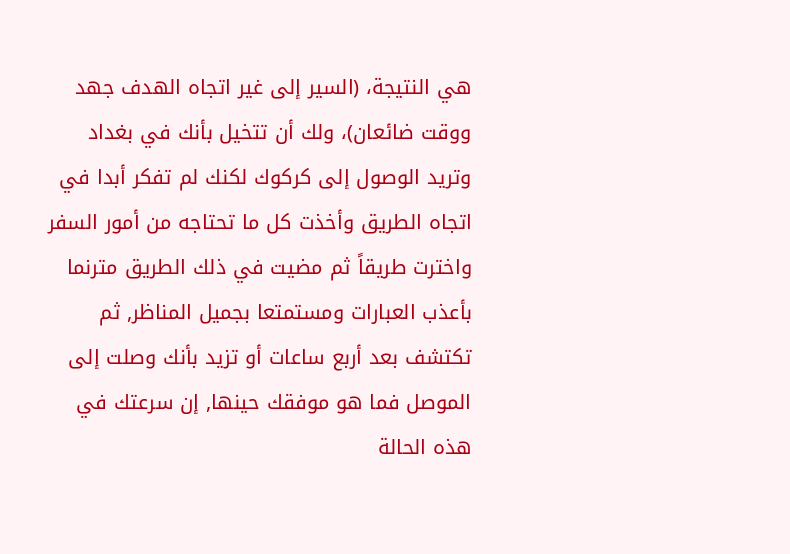هي النتيجة، (السير إلى غير اتجاه الهدف جهد ووقت ضائعان)، ولك أن تتخيل بأنك في بغداد وتريد الوصول إلى كركوك لكنك لم تفكر أبدا في اتجاه الطريق وأخذت كل ما تحتاجه من أمور السفر واخترت طريقاً ثم مضيت في ذلك الطريق مترنما بأعذب العبارات ومستمتعا بجميل المناظر, ثم تكتشف بعد أربع ساعات أو تزيد بأنك وصلت إلى الموصل فما هو موفقك حينها, إن سرعتك في هذه الحالة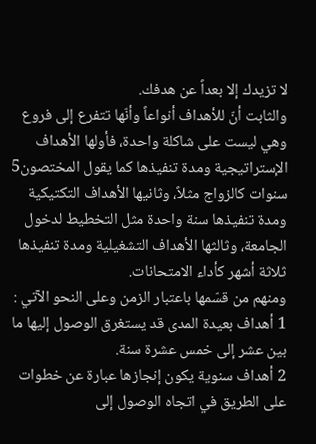لا تزيدك إلا بعداً عن هدفك.
والثابت أنّ للأهداف أنواعاً وأنّها تتفرع إلى فروع وهي ليست على شاكلة واحدة، فأولها الأهداف الإستراتيجية ومدة تنفيذها كما يقول المختصون5 سنوات كالزواج مثلاً، وثانيها الأهداف التكتيكية ومدة تنفيذها سنة واحدة مثل التخطيط لدخول الجامعة، وثالثها الأهداف التشغيلية ومدة تنفيذها ثلاثة أشهر كأداء الامتحانات.
ومنهم من قسّمها باعتبار الزمن وعلى النحو الآتي :
1 أهداف بعيدة المدى قد يستغرق الوصول إليها ما بين عشر إلى خمس عشرة سنة.
2 أهداف سنوية يكون إنجازها عبارة عن خطوات على الطريق في اتجاه الوصول إلى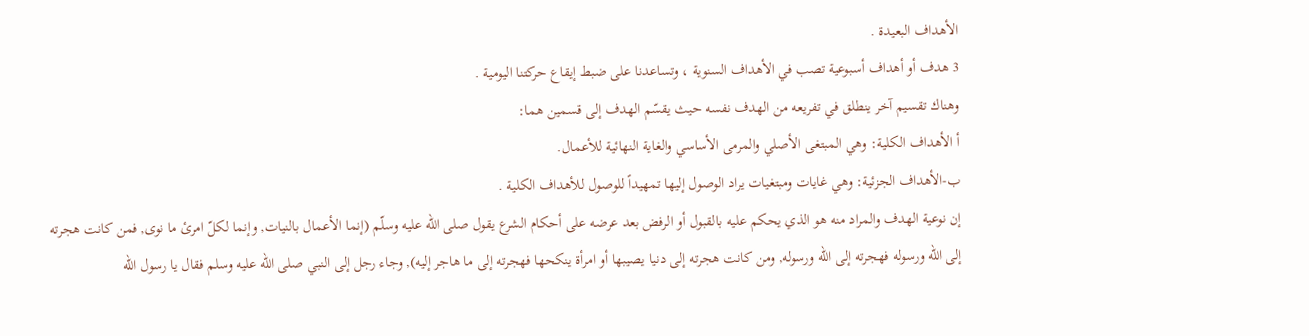الأهداف البعيدة .
3 هدف أو أهداف أسبوعية تصب في الأهداف السنوية ، وتساعدنا على ضبط إيقاع حركتنا اليومية .
وهناك تقسيم آخر ينطلق في تفريعه من الهدف نفسه حيث يقسّم الهدف إلى قسمين هما:
أ الأهداف الكلية: وهي المبتغى الأصلي والمرمى الأساسي والغاية النهائية للأعمال.
ب-الأهداف الجزئية: وهي غايات ومبتغيات يراد الوصول إليها تمهيداً للوصول للأهداف الكلية .
إن نوعية الهدف والمراد منه هو الذي يحكم عليه بالقبول أو الرفض بعد عرضه على أحكام الشرع يقول صلى الله عليه وسلّم (إنما الأعمال بالنيات, وإنما لكلّ امرئ ما نوى, فمن كانت هجرته إلى الله ورسوله فهجرته إلى الله ورسوله, ومن كانت هجرته إلى دنيا يصيبها أو امرأة ينكحها فهجرته إلى ما هاجر إليه), وجاء رجل إلى النبي صلى الله عليه وسلم فقال يا رسول الله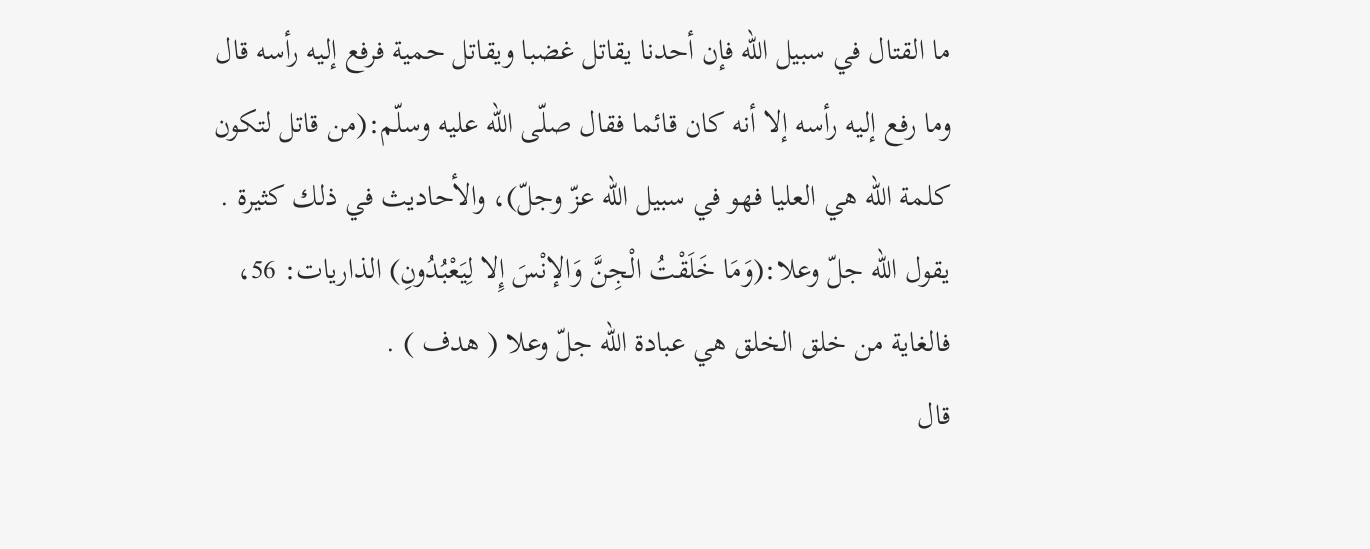ما القتال في سبيل الله فإن أحدنا يقاتل غضبا ويقاتل حمية فرفع إليه رأسه قال وما رفع إليه رأسه إلا أنه كان قائما فقال صلّى الله عليه وسلّم:(من قاتل لتكون كلمة الله هي العليا فهو في سبيل الله عزّ وجلّ)، والأحاديث في ذلك كثيرة .
يقول الله جلّ وعلا:(وَمَا خَلَقْتُ الْجِنَّ وَالإنْسَ إِلا لِيَعْبُدُونِ) الذاريات: 56، فالغاية من خلق الخلق هي عبادة الله جلّ وعلا ( هدف ) .
قال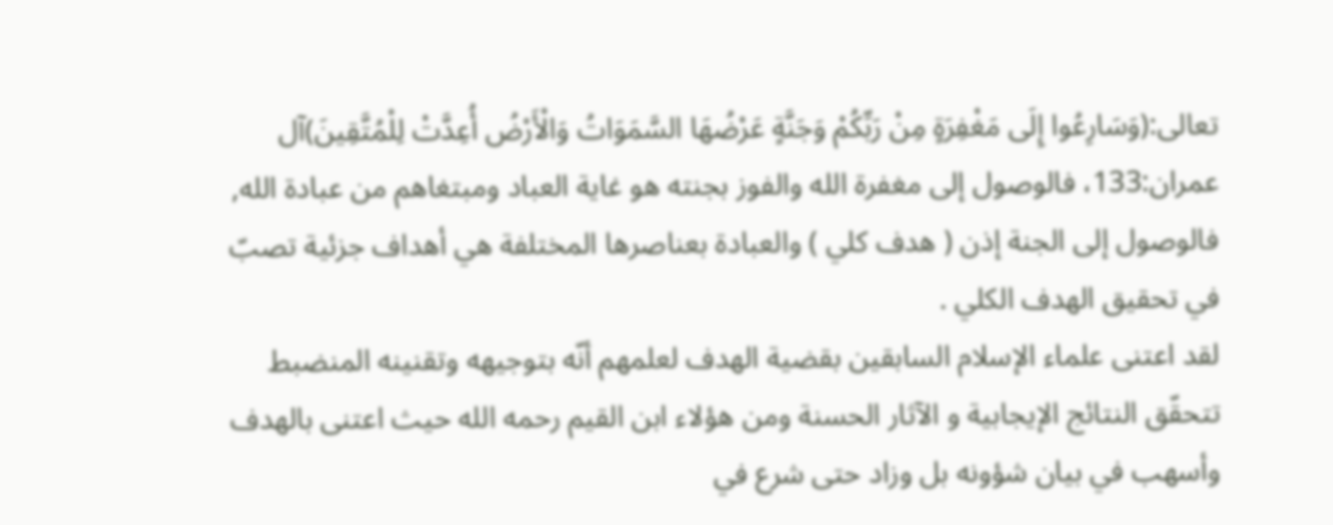تعالى:(وَسَارِعُوا إِلَى مَغْفِرَةٍ مِنْ رَبِّكُمْ وَجَنَّةٍ عَرْضُهَا السَّمَوَاتُ وَالْأَرْضُ أُعِدَّتْ لِلْمُتَّقِينَ)آل عمران:133، فالوصول إلى مغفرة الله والفوز بجنته هو غاية العباد ومبتغاهم من عبادة الله, فالوصول إلى الجنة إذن ( هدف كلي ) والعبادة بعناصرها المختلفة هي أهداف جزئية تصبّ في تحقيق الهدف الكلي .
لقد اعتنى علماء الإسلام السابقين بقضية الهدف لعلمهم أنّه بتوجيهه وتقنينه المنضبط تتحقّق النتائج الإيجابية و الآثار الحسنة ومن هؤلاء ابن القيم رحمه الله حيث اعتنى بالهدف وأسهب في بيان شؤونه بل وزاد حتى شرع في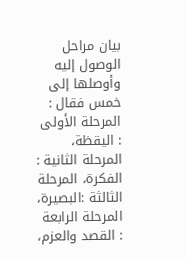بيان مراحل الوصول إليه وأوصلها إلى خمس فقال : المرحلة الأولى : اليقظة، المرحلة الثانية : الفكرة، المرحلة الثالثة :البصيرة، المرحلة الرابعة : القصد والعزم،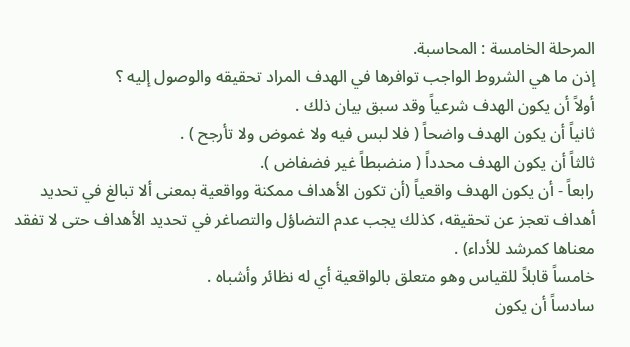المرحلة الخامسة : المحاسبة.
إذن ما هي الشروط الواجب توافرها في الهدف المراد تحقيقه والوصول إليه ؟
أولاً أن يكون الهدف شرعياً وقد سبق بيان ذلك .
ثانياً أن يكون الهدف واضحاً ( فلا لبس فيه ولا غموض ولا تأرجح ) .
ثالثاً أن يكون الهدف محدداً ( منضبطاً غير فضفاض ).
رابعاً - أن يكون الهدف واقعياً (أن تكون الأهداف ممكنة وواقعية بمعنى ألا تبالغ في تحديد أهداف تعجز عن تحقيقه، كذلك يجب عدم التضاؤل والتصاغر في تحديد الأهداف حتى لا تفقد معناها كمرشد للأداء) .
خامساً قابلاً للقياس وهو متعلق بالواقعية أي له نظائر وأشباه .
سادساً أن يكون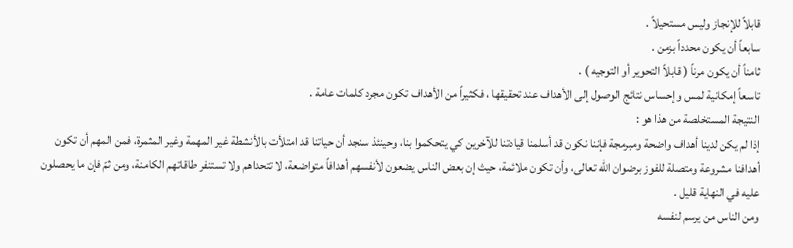قابلاً للإنجاز وليس مستحيلاً .
سابعاً أن يكون محدداً بزمن .
ثامناً أن يكون مرناً ( قابلاً التحوير أو التوجيه ) .
تاسعاً إمكانية لمس وإحساس نتائج الوصول إلى الأهداف عند تحقيقها ، فكثيراً من الأهداف تكون مجرد كلمات عامة .
النتيجة المستخلصة من هذا هو :
إذا لم يكن لدينا أهداف واضحة ومبرمجة فإننا نكون قد أسلمنا قيادتنا للآخرين كي يتحكموا بنا، وحينئذ سنجد أن حياتنا قد امتلأت بالأنشطة غير المهمة وغير المثمرة، فمن المهم أن تكون أهدافنا مشروعة ومتصلة للفوز برضوان الله تعالى، وأن تكون ملائمة، حيث إن بعض الناس يضعون لأنفسهم أهدافاً متواضعة، لا تتحداهم ولا تستنفر طاقاتهم الكامنة، ومن ثمّ فإن ما يحصلون عليه في النهاية قليل .
ومن الناس من يرسم لنفسه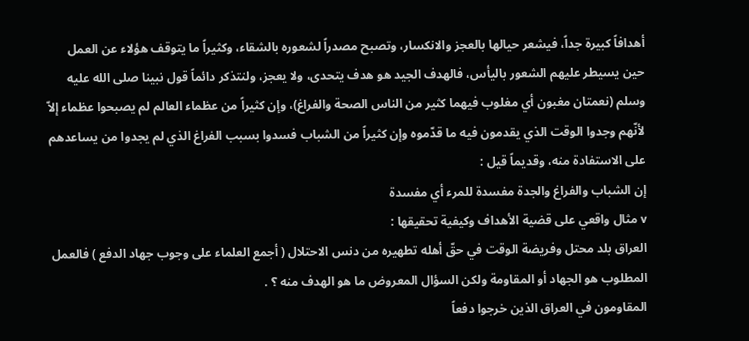أهدافاً كبيرة جداً، فيشعر حيالها بالعجز والانكسار، وتصبح مصدراً لشعوره بالشقاء، وكثيراً ما يتوقف هؤلاء عن العمل حين يسيطر عليهم الشعور باليأس، فالهدف الجيد هو هدف يتحدى، ولا يعجز، ولنتذكر دائماً قول نبينا صلى الله عليه وسلم (نعمتان مغبون أي مغلوب فيهما كثير من الناس الصحة والفراغ)، وإن كثيراً من عظماء العالم لم يصبحوا عظماء إلاّ لأنّهم وجدوا الوقت الذي يقدمون فيه ما قدّموه وإن كثيراً من الشباب فسدوا بسبب الفراغ الذي لم يجدوا من يساعدهم على الاستفادة منه، وقديماً قيل :
إن الشباب والفراغ والجدة مفسدة للمرء أي مفسدة
v مثال واقعي على قضية الأهداف وكيفية تحقيقها :
العراق بلد محتل وفريضة الوقت في حقّ أهله تطهيره من دنس الاحتلال ( أجمع العلماء على وجوب جهاد الدفع ) فالعمل المطلوب هو الجهاد أو المقاومة ولكن السؤال المعروض ما هو الهدف منه ؟ .
المقاومون في العراق الذين خرجوا دفعاً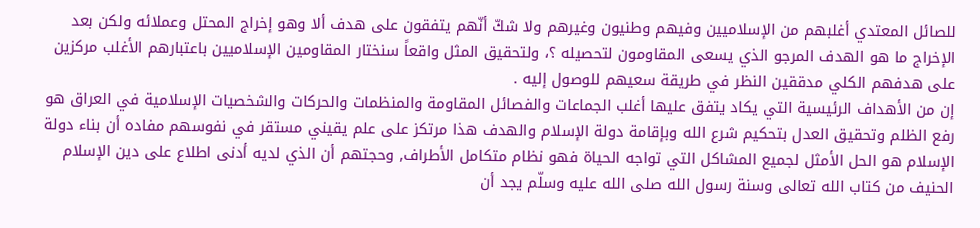للصائل المعتدي أغلبهم من الإسلاميين وفيهم وطنيون وغيرهم ولا شكّ أنّهم يتفقون على هدف ألا وهو إخراج المحتل وعملائه ولكن بعد الإخراج ما هو الهدف المرجو الذي يسعى المقاومون لتحصيله ؟، ولتحقيق المثل واقعاً سنختار المقاومين الإسلاميين باعتبارهم الأغلب مركزين على هدفهم الكلي مدققين النظر في طريقة سعيهم للوصول إليه .
إن من الأهداف الرئيسية التي يكاد يتفق عليها أغلب الجماعات والفصائل المقاومة والمنظمات والحركات والشخصيات الإسلامية في العراق هو رفع الظلم وتحقيق العدل بتحكيم شرع الله وبإقامة دولة الإسلام والهدف هذا مرتكز على علم يقيني مستقر في نفوسهم مفاده أن بناء دولة الإسلام هو الحل الأمثل لجميع المشاكل التي تواجه الحياة فهو نظام متكامل الأطراف, وحجتهم أن الذي لديه أدنى اطلاع على دين الإسلام الحنيف من كتاب الله تعالى وسنة رسول الله صلى الله عليه وسلّم يجد أن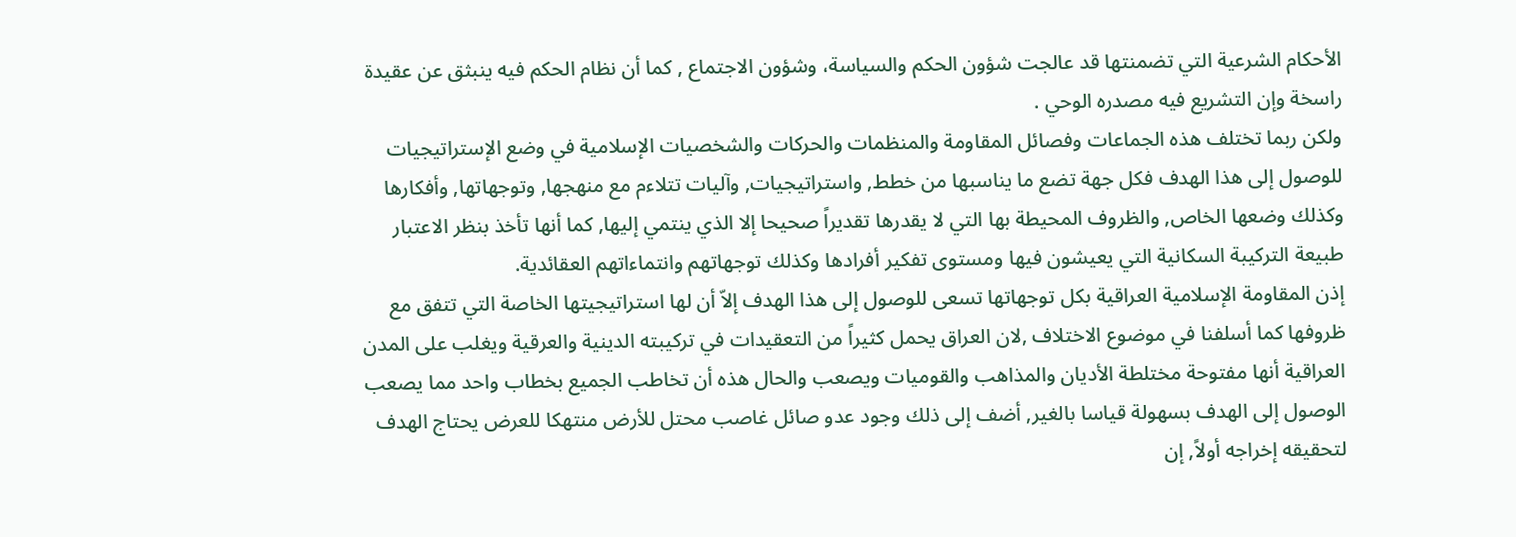الأحكام الشرعية التي تضمنتها قد عالجت شؤون الحكم والسياسة، وشؤون الاجتماع , كما أن نظام الحكم فيه ينبثق عن عقيدة راسخة وإن التشريع فيه مصدره الوحي .
ولكن ربما تختلف هذه الجماعات وفصائل المقاومة والمنظمات والحركات والشخصيات الإسلامية في وضع الإستراتيجيات للوصول إلى هذا الهدف فكل جهة تضع ما يناسبها من خطط, واستراتيجيات, وآليات تتلاءم مع منهجها, وتوجهاتها, وأفكارها وكذلك وضعها الخاص, والظروف المحيطة بها التي لا يقدرها تقديراً صحيحا إلا الذي ينتمي إليها, كما أنها تأخذ بنظر الاعتبار طبيعة التركيبة السكانية التي يعيشون فيها ومستوى تفكير أفرادها وكذلك توجهاتهم وانتماءاتهم العقائدية.
إذن المقاومة الإسلامية العراقية بكل توجهاتها تسعى للوصول إلى هذا الهدف إلاّ أن لها استراتيجيتها الخاصة التي تتفق مع ظروفها كما أسلفنا في موضوع الاختلاف ,لان العراق يحمل كثيراً من التعقيدات في تركيبته الدينية والعرقية ويغلب على المدن العراقية أنها مفتوحة مختلطة الأديان والمذاهب والقوميات ويصعب والحال هذه أن تخاطب الجميع بخطاب واحد مما يصعب الوصول إلى الهدف بسهولة قياسا بالغير, أضف إلى ذلك وجود عدو صائل غاصب محتل للأرض منتهكا للعرض يحتاج الهدف لتحقيقه إخراجه أولاً, إن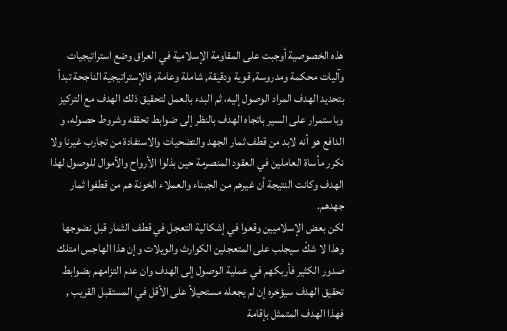هذه الخصوصية أوجبت على المقاومة الإسلامية في العراق وضع استراتيجيات وآليات محكمة ومدروسة, قوية ودقيقة, شاملة وعامة, فالإستراتيجية الناجحة تبدأ بتحديد الهدف المراد الوصول إليه، ثم البدء بالعمل لتحقيق ذلك الهدف مع التركيز وباستمرار على السير باتجاه الهدف بالنظر إلى ضوابط تحققه وشروط حصوله، و الدافع هو أنه لابد من قطف ثمار الجهد والتضحيات والاستفادة من تجارب غيرنا ولا نكرر مأساة العاملين في العقود المنصرمة حين بذلوا الأرواح والأموال للوصول لهذا الهدف وكانت النتيجة أن غيرهم من الجبناء والعملاء الخونة هم من قطفوا ثمار جهدهم.
لكن بعض الإسلاميين وقعوا في إشكالية التعجل في قطف الثمار قبل نضوجها وهذا لا شكّ سيجلب على المتعجلين الكوارث والويلات وإن هذا الهاجس امتلك صدور الكثير فأربكهم في عملية الوصول إلى الهدف وان عدم التزامهم بضوابط تحقيق الهدف سيؤخره إن لم يجعله مستحيلاً على الأقل في المستقبل القريب , فهذا الهدف المتمثل بإقامة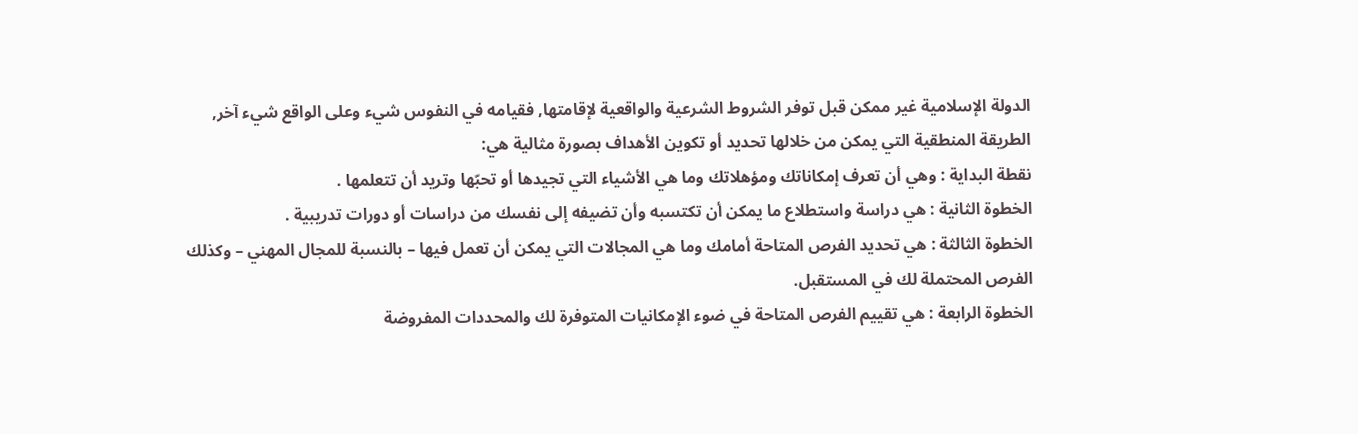الدولة الإسلامية غير ممكن قبل توفر الشروط الشرعية والواقعية لإقامتها, فقيامه في النفوس شيء وعلى الواقع شيء آخر, الطريقة المنطقية التي يمكن من خلالها تحديد أو تكوين الأهداف بصورة مثالية هي:
نقطة البداية : وهي أن تعرف إمكاناتك ومؤهلاتك وما هي الأشياء التي تجيدها أو تحبّها وتريد أن تتعلمها .
الخطوة الثانية : هي دراسة واستطلاع ما يمكن أن تكتسبه وأن تضيفه إلى نفسك من دراسات أو دورات تدريبية .
الخطوة الثالثة : هي تحديد الفرص المتاحة أمامك وما هي المجالات التي يمكن أن تعمل فيها – بالنسبة للمجال المهني – وكذلك الفرص المحتملة لك في المستقبل.
الخطوة الرابعة : هي تقييم الفرص المتاحة في ضوء الإمكانيات المتوفرة لك والمحددات المفروضة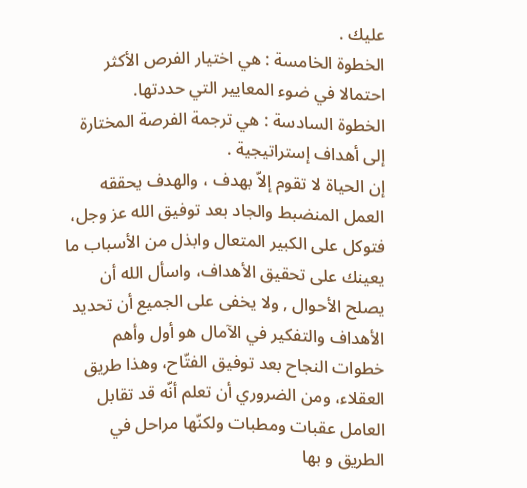عليك .
الخطوة الخامسة : هي اختيار الفرص الأكثر احتمالا في ضوء المعايير التي حددتها.
الخطوة السادسة : هي ترجمة الفرصة المختارة إلى أهداف إستراتيجية .
إن الحياة لا تقوم إلاّ بهدف ، والهدف يحققه العمل المنضبط والجاد بعد توفيق الله عز وجل، فتوكل على الكبير المتعال وابذل من الأسباب ما يعينك على تحقيق الأهداف، واسأل الله أن يصلح الأحوال , ولا يخفى على الجميع أن تحديد الأهداف والتفكير في الآمال هو أول وأهم خطوات النجاح بعد توفيق الفتّاح، وهذا طريق العقلاء، ومن الضروري أن تعلم أنّه قد تقابل العامل عقبات ومطبات ولكنّها مراحل في الطريق و بها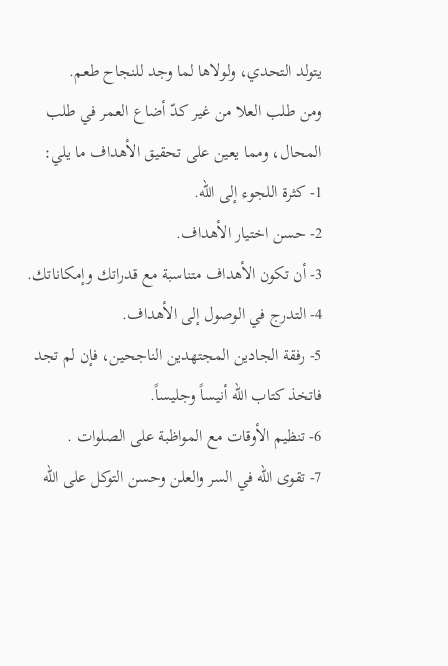يتولد التحدي، ولولاها لما وجد للنجاح طعم.
ومن طلب العلا من غير كدّ أضاع العمر في طلب المحال، ومما يعين على تحقيق الأهداف ما يلي:
1- كثرة اللجوء إلى الله.
2- حسن اختيار الأهداف.
3- أن تكون الأهداف متناسبة مع قدراتك وإمكاناتك.
4- التدرج في الوصول إلى الأهداف.
5- رفقة الجادين المجتهدين الناجحين، فإن لم تجد فاتخذ كتاب الله أنيساً وجليساً.
6- تنظيم الأوقات مع المواظبة على الصلوات .
7- تقوى الله في السر والعلن وحسن التوكل على الله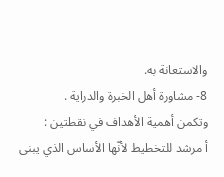والاستعانة به.
8- مشاورة أهل الخبرة والدراية .
وتكمن أهمية الأهداف في نقطتين :
أ مرشد للتخطيط لأنّها الأساس الذي يبنى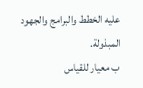عليه الخطط والبرامج والجهود المبذولة.
ب معيار للقياس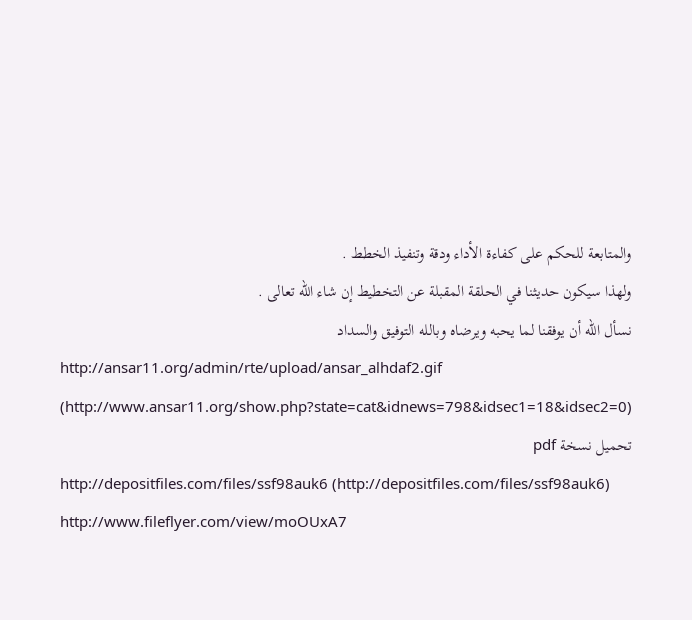والمتابعة للحكم على كفاءة الأداء ودقة وتنفيذ الخطط .
ولهذا سيكون حديثنا في الحلقة المقبلة عن التخطيط إن شاء الله تعالى .
نسأل الله أن يوفقنا لما يحبه ويرضاه وبالله التوفيق والسداد
http://ansar11.org/admin/rte/upload/ansar_alhdaf2.gif (http://www.ansar11.org/show.php?state=cat&idnews=798&idsec1=18&idsec2=0)
تحميل نسخة pdf
http://depositfiles.com/files/ssf98auk6 (http://depositfiles.com/files/ssf98auk6)
http://www.fileflyer.com/view/moOUxA7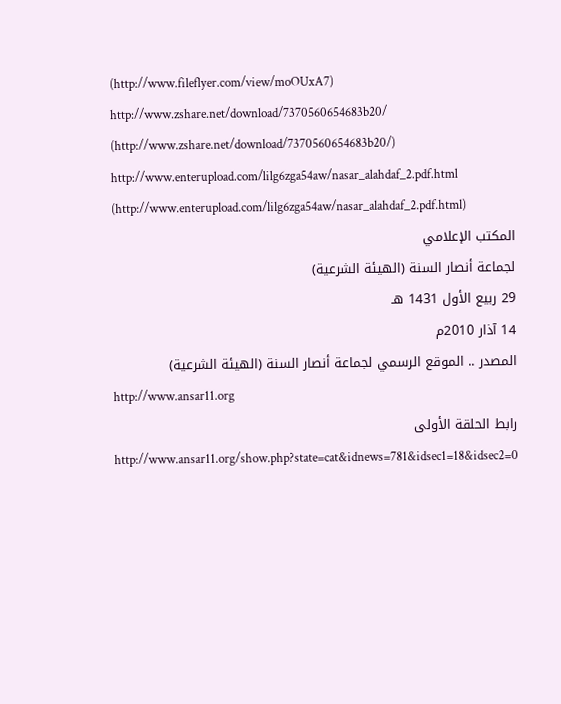(http://www.fileflyer.com/view/moOUxA7)
http://www.zshare.net/download/7370560654683b20/ (http://www.zshare.net/download/7370560654683b20/)
http://www.enterupload.com/lilg6zga54aw/nasar_alahdaf_2.pdf.html (http://www.enterupload.com/lilg6zga54aw/nasar_alahdaf_2.pdf.html)
المكتب الإعلامي
لجماعة أنصار السنة (الهيئة الشرعية)
29 ربيع الأول 1431 هـ
14 آذار 2010م
المصدر .. الموقع الرسمي لجماعة أنصار السنة (الهيئة الشرعية)
http://www.ansar11.org
رابط الحلقة الأولى
http://www.ansar11.org/show.php?state=cat&idnews=781&idsec1=18&idsec2=0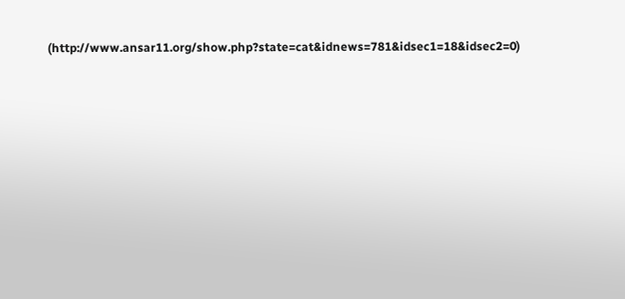(http://www.ansar11.org/show.php?state=cat&idnews=781&idsec1=18&idsec2=0)